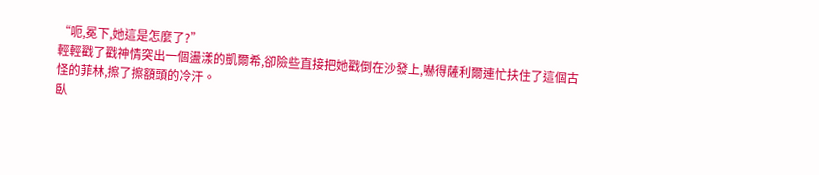“呃,冕下,她這是怎麼了?”
輕輕戳了戳神情突出一個盪漾的凱爾希,卻險些直接把她戳倒在沙發上,嚇得薩利爾連忙扶住了這個古怪的菲林,擦了擦額頭的冷汗。
臥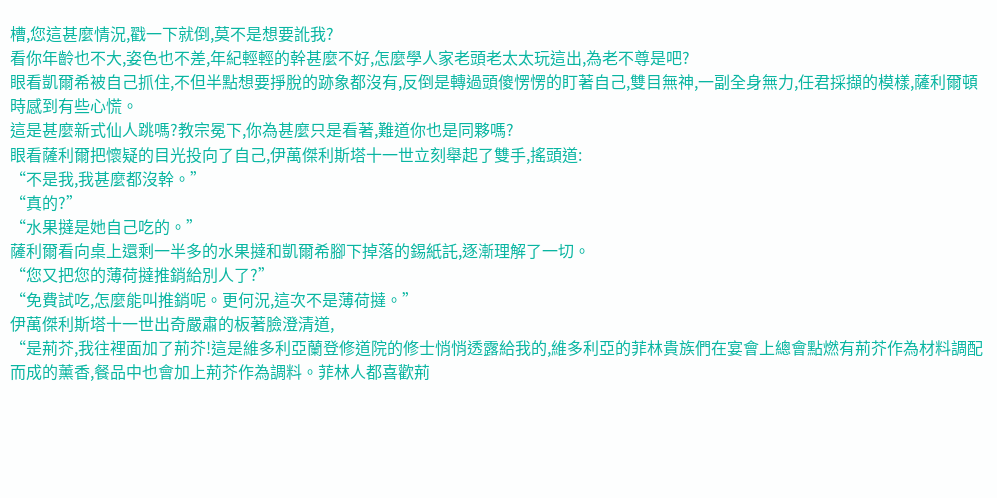槽,您這甚麼情況,戳一下就倒,莫不是想要訛我?
看你年齡也不大,姿色也不差,年紀輕輕的幹甚麼不好,怎麼學人家老頭老太太玩這出,為老不尊是吧?
眼看凱爾希被自己抓住,不但半點想要掙脫的跡象都沒有,反倒是轉過頭傻愣愣的盯著自己,雙目無神,一副全身無力,任君採擷的模樣,薩利爾頓時感到有些心慌。
這是甚麼新式仙人跳嗎?教宗冕下,你為甚麼只是看著,難道你也是同夥嗎?
眼看薩利爾把懷疑的目光投向了自己,伊萬傑利斯塔十一世立刻舉起了雙手,搖頭道:
“不是我,我甚麼都沒幹。”
“真的?”
“水果撻是她自己吃的。”
薩利爾看向桌上還剩一半多的水果撻和凱爾希腳下掉落的錫紙託,逐漸理解了一切。
“您又把您的薄荷撻推銷給別人了?”
“免費試吃,怎麼能叫推銷呢。更何況,這次不是薄荷撻。”
伊萬傑利斯塔十一世出奇嚴肅的板著臉澄清道,
“是荊芥,我往裡面加了荊芥!這是維多利亞蘭登修道院的修士悄悄透露給我的,維多利亞的菲林貴族們在宴會上總會點燃有荊芥作為材料調配而成的薰香,餐品中也會加上荊芥作為調料。菲林人都喜歡荊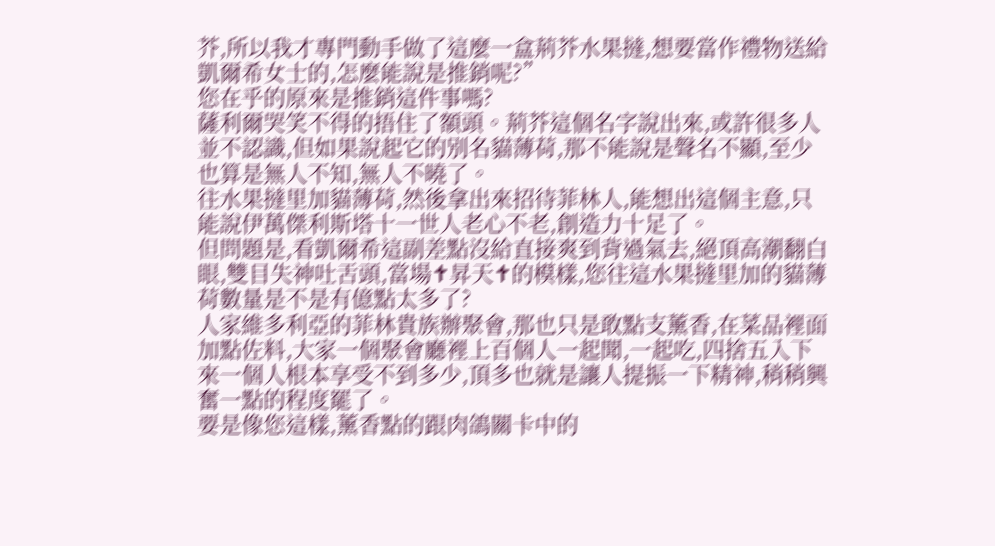芥,所以我才專門動手做了這麼一盒荊芥水果撻,想要當作禮物送給凱爾希女士的,怎麼能說是推銷呢?”
您在乎的原來是推銷這件事嗎?
薩利爾哭笑不得的捂住了額頭。荊芥這個名字說出來,或許很多人並不認識,但如果說起它的別名貓薄荷,那不能說是聲名不顯,至少也算是無人不知,無人不曉了。
往水果撻里加貓薄荷,然後拿出來招待菲林人,能想出這個主意,只能說伊萬傑利斯塔十一世人老心不老,創造力十足了。
但問題是,看凱爾希這副差點沒給直接爽到背過氣去,絕頂高潮翻白眼,雙目失神吐舌頭,當場✝昇天✝的模樣,您往這水果撻里加的貓薄荷數量是不是有億點太多了?
人家維多利亞的菲林貴族辦聚會,那也只是敢點支薰香,在菜品裡面加點佐料,大家一個聚會廳裡上百個人一起聞,一起吃,四捨五入下來一個人根本享受不到多少,頂多也就是讓人提振一下精神,稍稍興奮一點的程度罷了。
要是像您這樣,薰香點的跟肉鴿關卡中的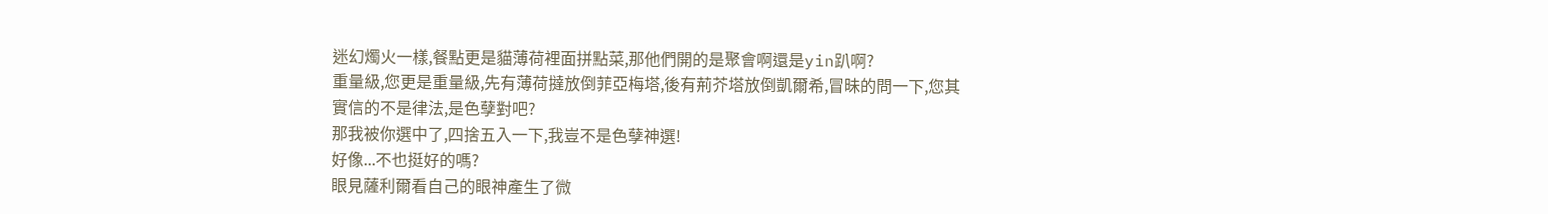迷幻燭火一樣,餐點更是貓薄荷裡面拼點菜,那他們開的是聚會啊還是yin趴啊?
重量級,您更是重量級,先有薄荷撻放倒菲亞梅塔,後有荊芥塔放倒凱爾希,冒昧的問一下,您其實信的不是律法,是色孽對吧?
那我被你選中了,四捨五入一下,我豈不是色孽神選!
好像...不也挺好的嗎?
眼見薩利爾看自己的眼神產生了微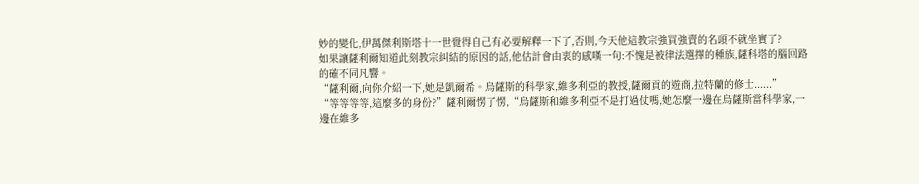妙的變化,伊萬傑利斯塔十一世覺得自己有必要解釋一下了,否則,今天他這教宗強買強賣的名頭不就坐實了?
如果讓薩利爾知道此刻教宗糾結的原因的話,他估計會由衷的感嘆一句:不愧是被律法選擇的種族,薩科塔的腦回路的確不同凡響。
“薩利爾,向你介紹一下,她是凱爾希。烏薩斯的科學家,維多利亞的教授,薩爾貢的遊商,拉特蘭的修士......”
“等等等等,這麼多的身份?”薩利爾愣了愣,“烏薩斯和維多利亞不是打過仗嗎,她怎麼一邊在烏薩斯當科學家,一邊在維多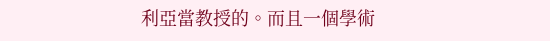利亞當教授的。而且一個學術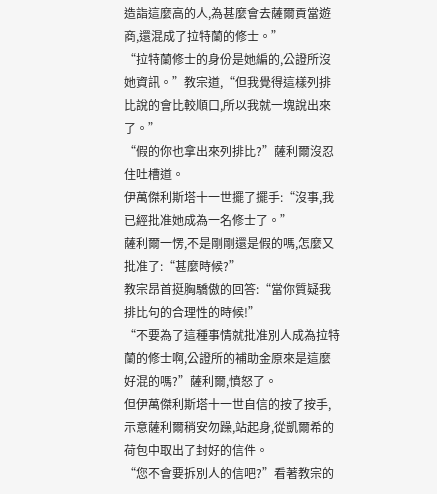造詣這麼高的人,為甚麼會去薩爾貢當遊商,還混成了拉特蘭的修士。”
“拉特蘭修士的身份是她編的,公證所沒她資訊。”教宗道,“但我覺得這樣列排比說的會比較順口,所以我就一塊說出來了。”
“假的你也拿出來列排比?”薩利爾沒忍住吐槽道。
伊萬傑利斯塔十一世擺了擺手:“沒事,我已經批准她成為一名修士了。”
薩利爾一愣,不是剛剛還是假的嗎,怎麼又批准了:“甚麼時候?”
教宗昂首挺胸驕傲的回答:“當你質疑我排比句的合理性的時候!”
“不要為了這種事情就批准別人成為拉特蘭的修士啊,公證所的補助金原來是這麼好混的嗎?”薩利爾,憤怒了。
但伊萬傑利斯塔十一世自信的按了按手,示意薩利爾稍安勿躁,站起身,從凱爾希的荷包中取出了封好的信件。
“您不會要拆別人的信吧?”看著教宗的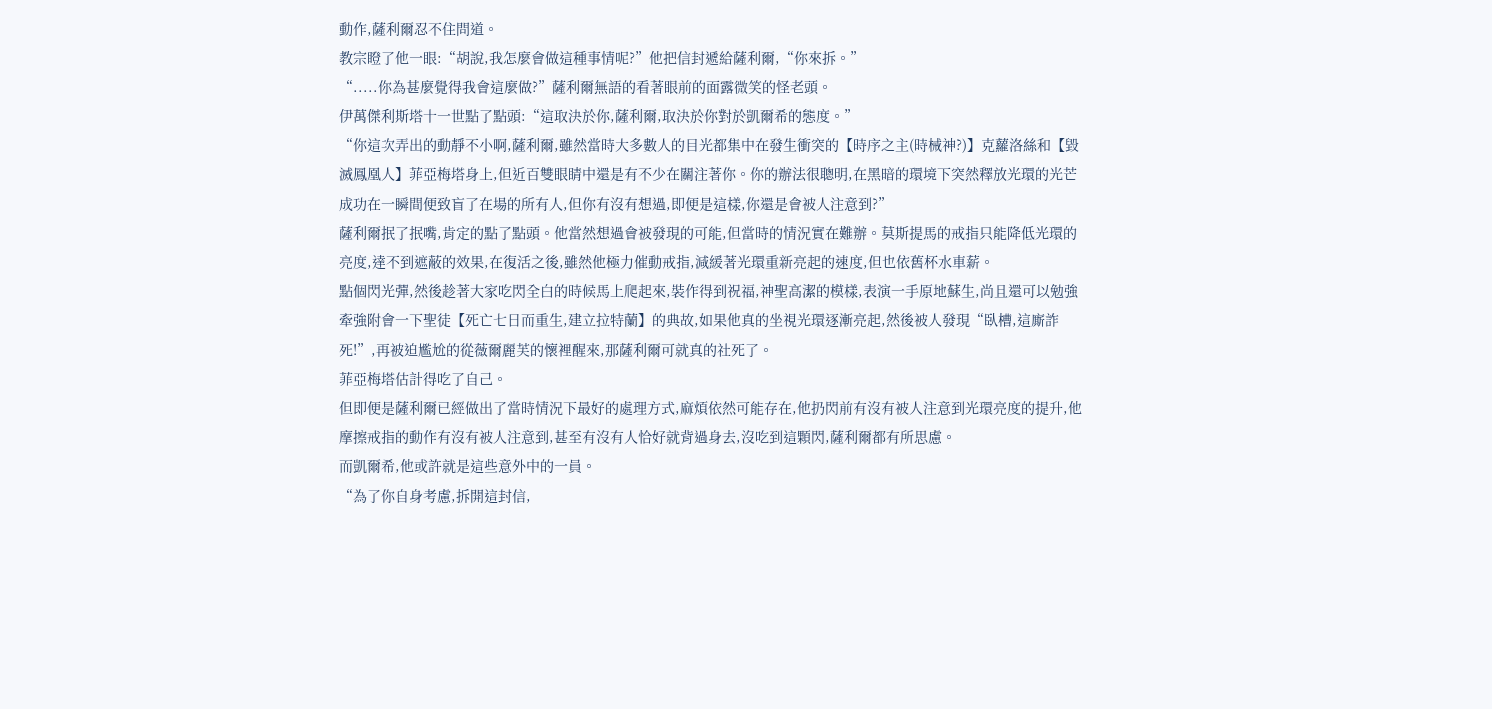動作,薩利爾忍不住問道。
教宗瞪了他一眼:“胡說,我怎麼會做這種事情呢?”他把信封遞給薩利爾,“你來拆。”
“.....你為甚麼覺得我會這麼做?”薩利爾無語的看著眼前的面露微笑的怪老頭。
伊萬傑利斯塔十一世點了點頭:“這取決於你,薩利爾,取決於你對於凱爾希的態度。”
“你這次弄出的動靜不小啊,薩利爾,雖然當時大多數人的目光都集中在發生衝突的【時序之主(時械神?)】克蘿洛絲和【毀滅鳳凰人】菲亞梅塔身上,但近百雙眼睛中還是有不少在關注著你。你的辦法很聰明,在黑暗的環境下突然釋放光環的光芒成功在一瞬間便致盲了在場的所有人,但你有沒有想過,即便是這樣,你還是會被人注意到?”
薩利爾抿了抿嘴,肯定的點了點頭。他當然想過會被發現的可能,但當時的情況實在難辦。莫斯提馬的戒指只能降低光環的亮度,達不到遮蔽的效果,在復活之後,雖然他極力催動戒指,減緩著光環重新亮起的速度,但也依舊杯水車薪。
點個閃光彈,然後趁著大家吃閃全白的時候馬上爬起來,裝作得到祝福,神聖高潔的模樣,表演一手原地蘇生,尚且還可以勉強牽強附會一下聖徒【死亡七日而重生,建立拉特蘭】的典故,如果他真的坐視光環逐漸亮起,然後被人發現“臥槽,這廝詐死!”,再被迫尷尬的從薇爾麗芙的懷裡醒來,那薩利爾可就真的社死了。
菲亞梅塔估計得吃了自己。
但即便是薩利爾已經做出了當時情況下最好的處理方式,麻煩依然可能存在,他扔閃前有沒有被人注意到光環亮度的提升,他摩擦戒指的動作有沒有被人注意到,甚至有沒有人恰好就背過身去,沒吃到這顆閃,薩利爾都有所思慮。
而凱爾希,他或許就是這些意外中的一員。
“為了你自身考慮,拆開這封信,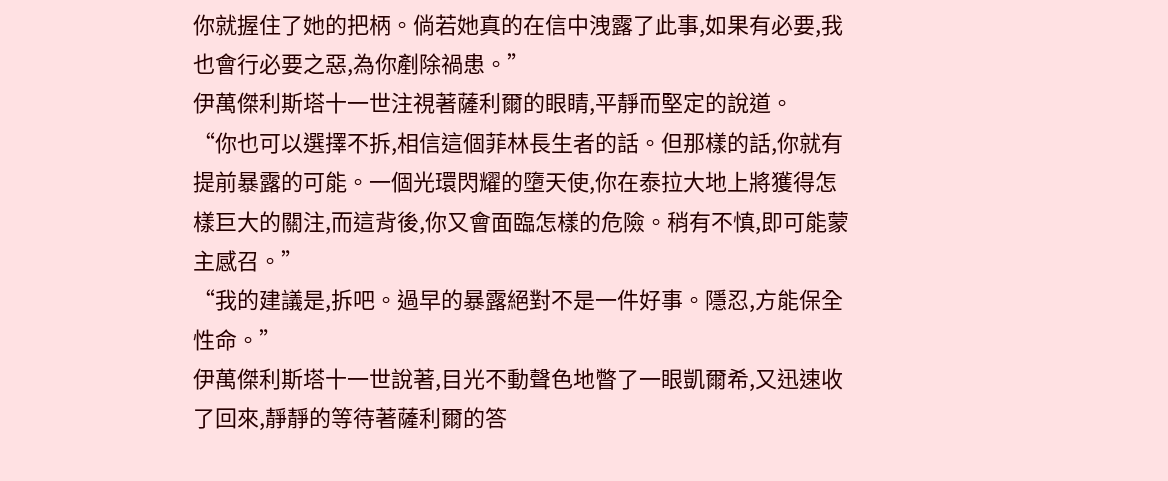你就握住了她的把柄。倘若她真的在信中洩露了此事,如果有必要,我也會行必要之惡,為你剷除禍患。”
伊萬傑利斯塔十一世注視著薩利爾的眼睛,平靜而堅定的說道。
“你也可以選擇不拆,相信這個菲林長生者的話。但那樣的話,你就有提前暴露的可能。一個光環閃耀的墮天使,你在泰拉大地上將獲得怎樣巨大的關注,而這背後,你又會面臨怎樣的危險。稍有不慎,即可能蒙主感召。”
“我的建議是,拆吧。過早的暴露絕對不是一件好事。隱忍,方能保全性命。”
伊萬傑利斯塔十一世說著,目光不動聲色地瞥了一眼凱爾希,又迅速收了回來,靜靜的等待著薩利爾的答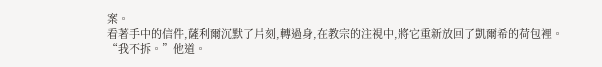案。
看著手中的信件,薩利爾沉默了片刻,轉過身,在教宗的注視中,將它重新放回了凱爾希的荷包裡。
“我不拆。”他道。